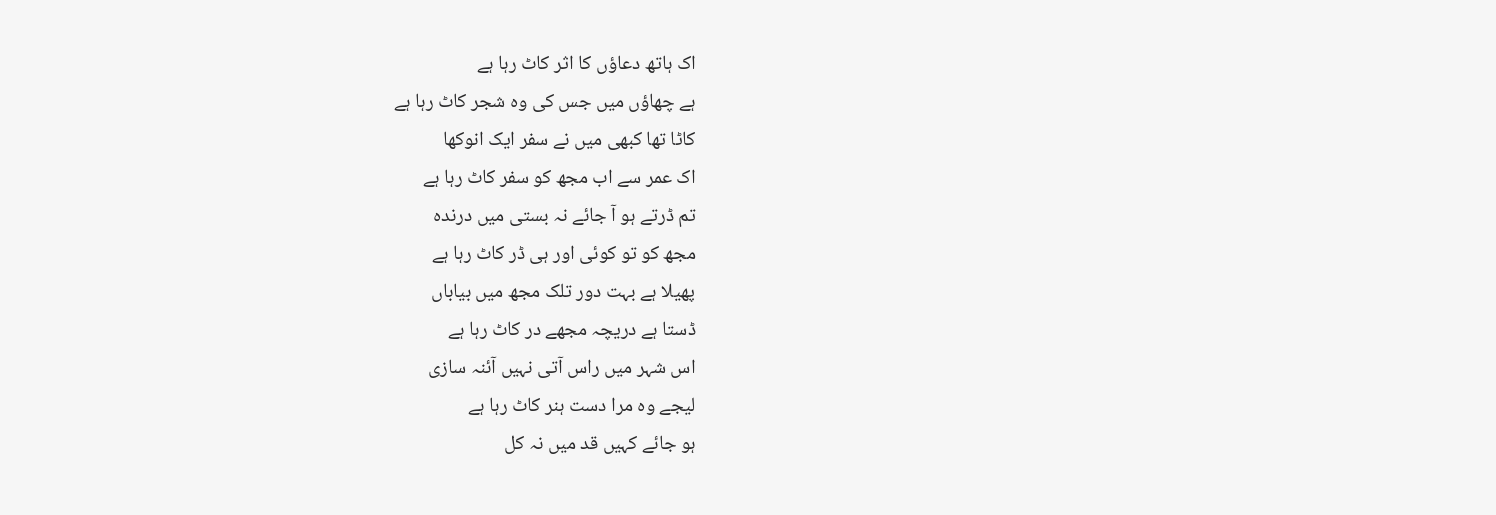اک ہاتھ دعاؤں کا اثر کاٹ رہا ہے
ہے چھاؤں میں جس کی وہ شجر کاٹ رہا ہے
کاٹا تھا کبھی میں نے سفر ایک انوکھا
اک عمر سے اب مجھ کو سفر کاٹ رہا ہے
تم ڈرتے ہو آ جائے نہ بستی میں درندہ
مجھ کو تو کوئی اور ہی ڈر کاٹ رہا ہے
پھیلا ہے بہت دور تلک مجھ میں بیاباں
ڈستا ہے دریچہ مجھے در کاٹ رہا ہے
اس شہر میں راس آتی نہیں آئنہ سازی
لیجے وہ مرا دست ہنر کاٹ رہا ہے
ہو جائے کہیں قد میں نہ کل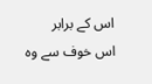اس کے برابر
اس خوف سے وہ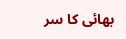بھائی کا سر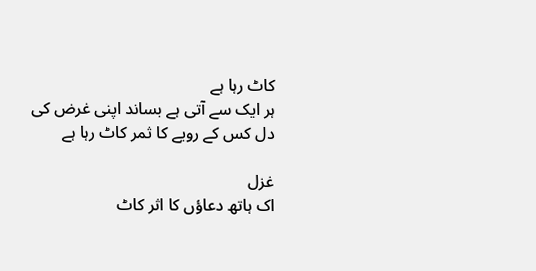کاٹ رہا ہے
ہر ایک سے آتی ہے بساند اپنی غرض کی
دل کس کے رویے کا ثمر کاٹ رہا ہے

غزل
اک ہاتھ دعاؤں کا اثر کاٹ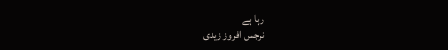رہا ہے
نرجس افروز زیدی